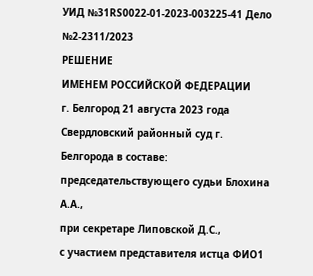УИД №31RS0022-01-2023-003225-41 Дело №2-2311/2023
РЕШЕНИЕ
ИМЕНЕМ РОССИЙСКОЙ ФЕДЕРАЦИИ
г. Белгород 21 августа 2023 года
Свердловский районный суд г. Белгорода в составе:
председательствующего судьи Блохина А.А.,
при секретаре Липовской Д.С.,
с участием представителя истца ФИО1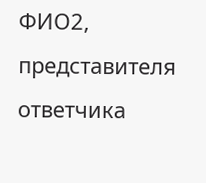ФИО2, представителя ответчика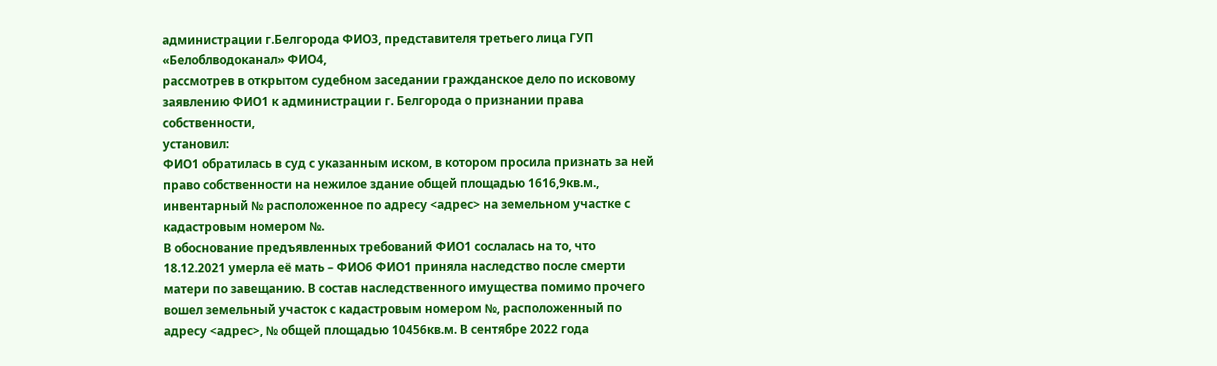администрации г.Белгорода ФИО3, представителя третьего лица ГУП «Белоблводоканал» ФИО4,
рассмотрев в открытом судебном заседании гражданское дело по исковому заявлению ФИО1 к администрации г. Белгорода о признании права собственности,
установил:
ФИО1 обратилась в суд с указанным иском, в котором просила признать за ней право собственности на нежилое здание общей площадью 1616,9кв.м., инвентарный № расположенное по адресу <адрес> на земельном участке с кадастровым номером №.
В обоснование предъявленных требований ФИО1 сослалась на то, что 18.12.2021 умерла её мать – ФИО6 ФИО1 приняла наследство после смерти матери по завещанию. В состав наследственного имущества помимо прочего вошел земельный участок с кадастровым номером №, расположенный по адресу <адрес>, № общей площадью 10456кв.м. В сентябре 2022 года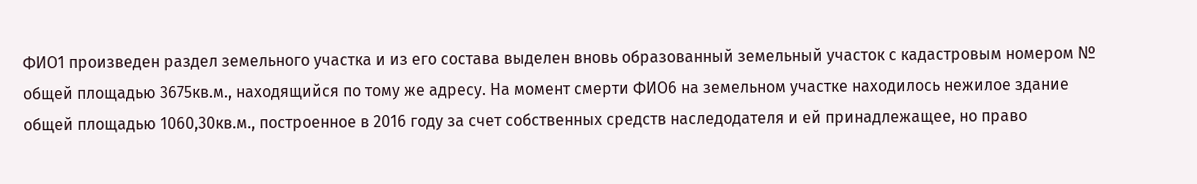ФИО1 произведен раздел земельного участка и из его состава выделен вновь образованный земельный участок с кадастровым номером № общей площадью 3675кв.м., находящийся по тому же адресу. На момент смерти ФИО6 на земельном участке находилось нежилое здание общей площадью 1060,30кв.м., построенное в 2016 году за счет собственных средств наследодателя и ей принадлежащее, но право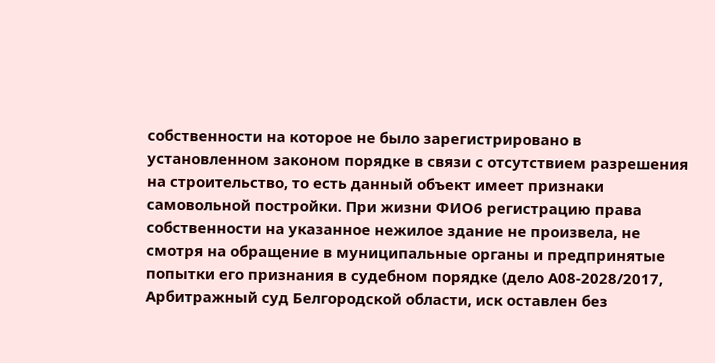собственности на которое не было зарегистрировано в установленном законом порядке в связи с отсутствием разрешения на строительство, то есть данный объект имеет признаки самовольной постройки. При жизни ФИО6 регистрацию права собственности на указанное нежилое здание не произвела, не смотря на обращение в муниципальные органы и предпринятые попытки его признания в судебном порядке (дело А08-2028/2017, Арбитражный суд Белгородской области, иск оставлен без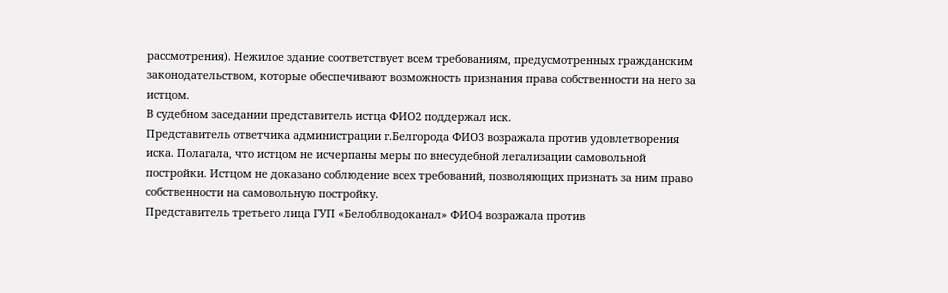рассмотрения). Нежилое здание соответствует всем требованиям, предусмотренных гражданским законодательством, которые обеспечивают возможность признания права собственности на него за истцом.
В судебном заседании представитель истца ФИО2 поддержал иск.
Представитель ответчика администрации г.Белгорода ФИО3 возражала против удовлетворения иска. Полагала, что истцом не исчерпаны меры по внесудебной легализации самовольной постройки. Истцом не доказано соблюдение всех требований, позволяющих признать за ним право собственности на самовольную постройку.
Представитель третьего лица ГУП «Белоблводоканал» ФИО4 возражала против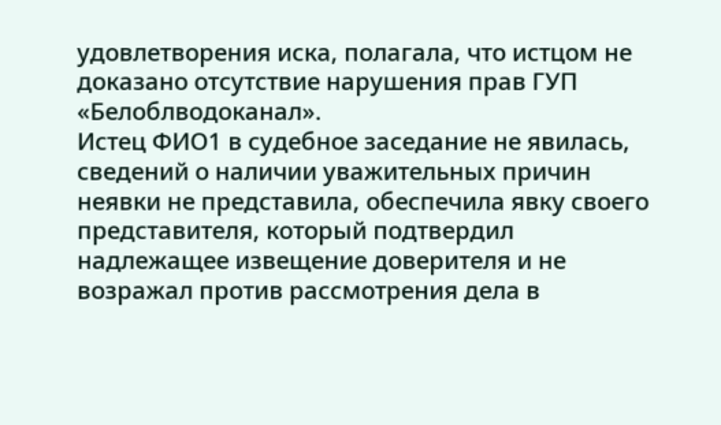удовлетворения иска, полагала, что истцом не доказано отсутствие нарушения прав ГУП «Белоблводоканал».
Истец ФИО1 в судебное заседание не явилась, сведений о наличии уважительных причин неявки не представила, обеспечила явку своего представителя, который подтвердил надлежащее извещение доверителя и не возражал против рассмотрения дела в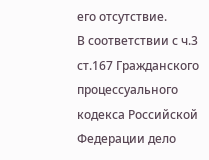его отсутствие.
В соответствии с ч.3 ст.167 Гражданского процессуального кодекса Российской Федерации дело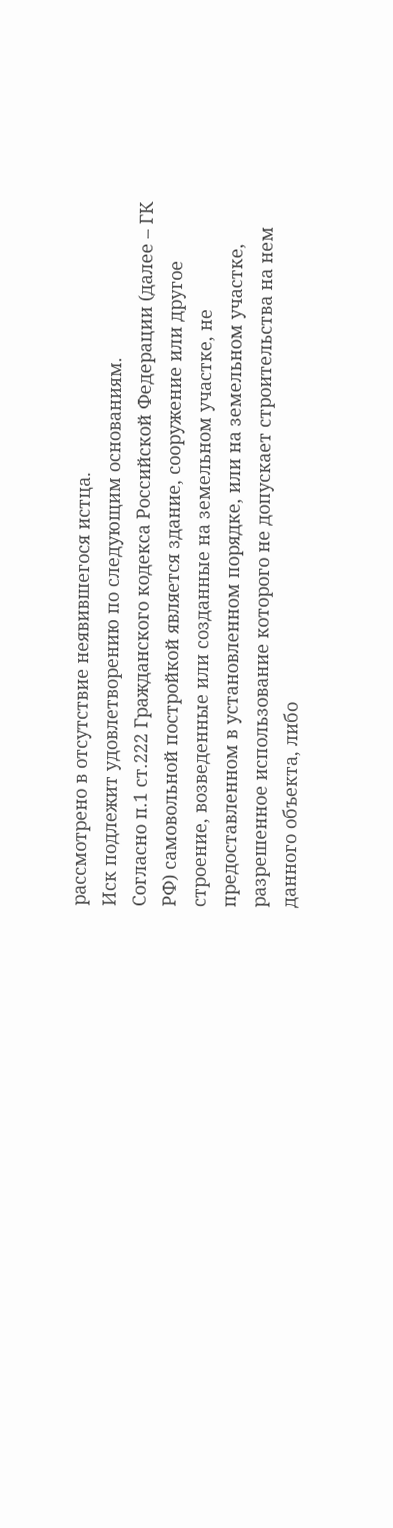рассмотрено в отсутствие неявившегося истца.
Иск подлежит удовлетворению по следующим основаниям.
Согласно п.1 ст.222 Гражданского кодекса Российской Федерации (далее – ГК РФ) самовольной постройкой является здание, сооружение или другое строение, возведенные или созданные на земельном участке, не предоставленном в установленном порядке, или на земельном участке, разрешенное использование которого не допускает строительства на нем данного объекта, либо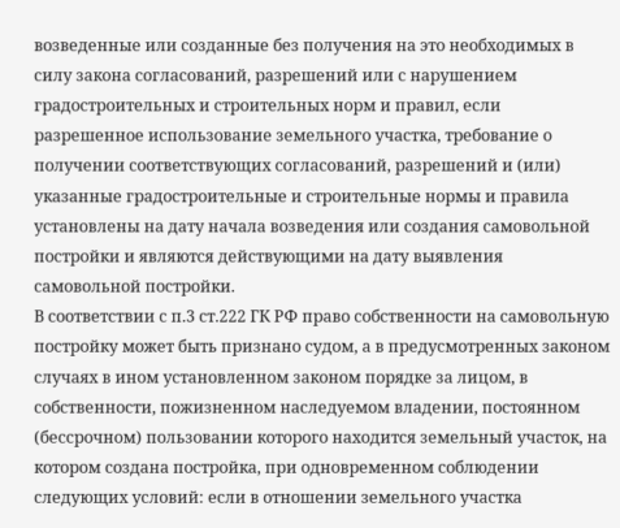возведенные или созданные без получения на это необходимых в силу закона согласований, разрешений или с нарушением градостроительных и строительных норм и правил, если разрешенное использование земельного участка, требование о получении соответствующих согласований, разрешений и (или) указанные градостроительные и строительные нормы и правила установлены на дату начала возведения или создания самовольной постройки и являются действующими на дату выявления самовольной постройки.
В соответствии с п.3 ст.222 ГК РФ право собственности на самовольную постройку может быть признано судом, а в предусмотренных законом случаях в ином установленном законом порядке за лицом, в собственности, пожизненном наследуемом владении, постоянном (бессрочном) пользовании которого находится земельный участок, на котором создана постройка, при одновременном соблюдении следующих условий: если в отношении земельного участка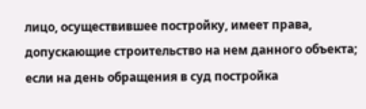лицо, осуществившее постройку, имеет права, допускающие строительство на нем данного объекта; если на день обращения в суд постройка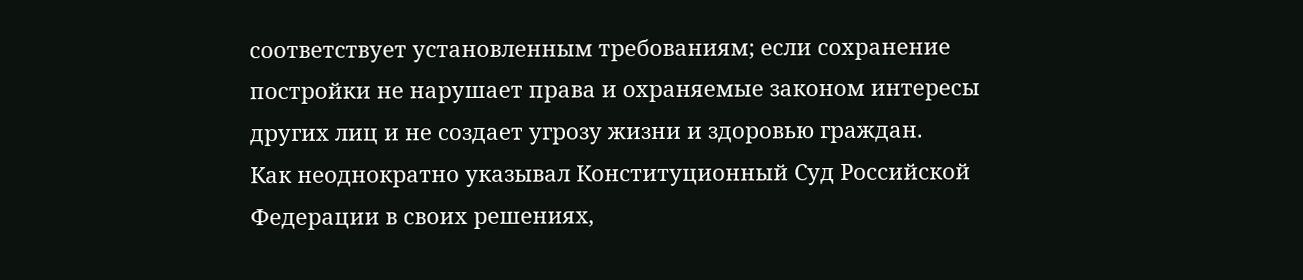соответствует установленным требованиям; если сохранение постройки не нарушает права и охраняемые законом интересы других лиц и не создает угрозу жизни и здоровью граждан.
Как неоднократно указывал Конституционный Суд Российской Федерации в своих решениях,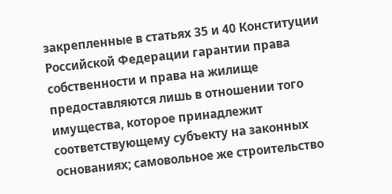закрепленные в статьях 35 и 40 Конституции Российской Федерации гарантии права собственности и права на жилище предоставляются лишь в отношении того имущества, которое принадлежит соответствующему субъекту на законных основаниях; самовольное же строительство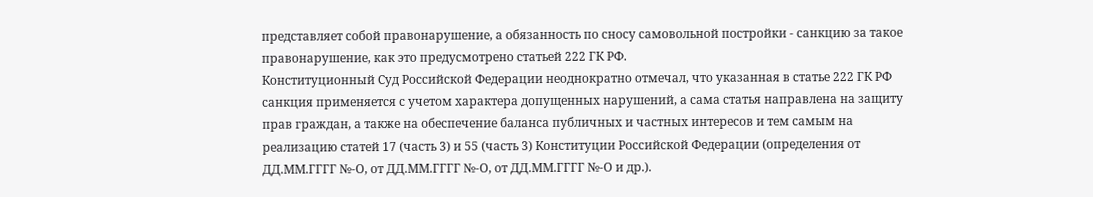представляет собой правонарушение, а обязанность по сносу самовольной постройки - санкцию за такое правонарушение, как это предусмотрено статьей 222 ГК РФ.
Конституционный Суд Российской Федерации неоднократно отмечал, что указанная в статье 222 ГК РФ санкция применяется с учетом характера допущенных нарушений, а сама статья направлена на защиту прав граждан, а также на обеспечение баланса публичных и частных интересов и тем самым на реализацию статей 17 (часть 3) и 55 (часть 3) Конституции Российской Федерации (определения от ДД.ММ.ГГГГ №-О, от ДД.ММ.ГГГГ №-О, от ДД.ММ.ГГГГ №-О и др.).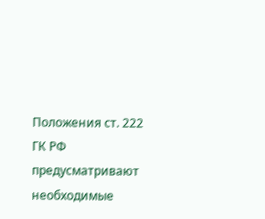Положения ст. 222 ГК РФ предусматривают необходимые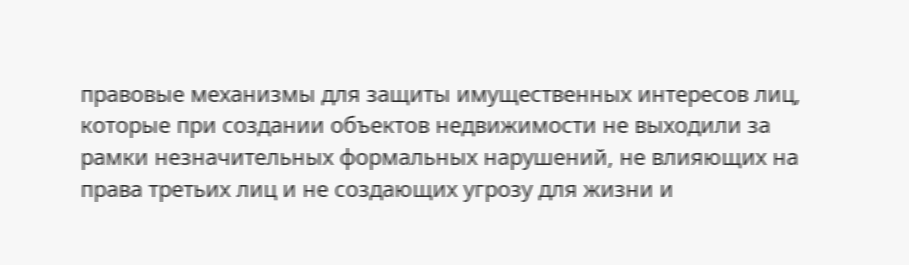правовые механизмы для защиты имущественных интересов лиц, которые при создании объектов недвижимости не выходили за рамки незначительных формальных нарушений, не влияющих на права третьих лиц и не создающих угрозу для жизни и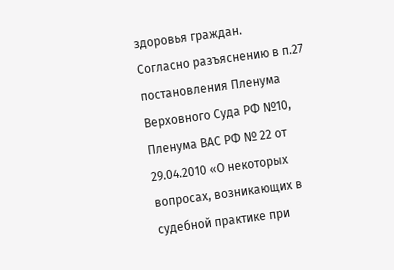здоровья граждан.
Согласно разъяснению в п.27 постановления Пленума Верховного Суда РФ №10, Пленума ВАС РФ № 22 от 29.04.2010 «О некоторых вопросах, возникающих в судебной практике при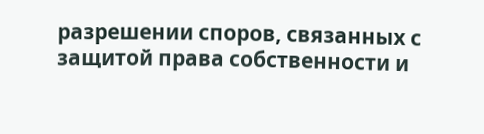разрешении споров, связанных с защитой права собственности и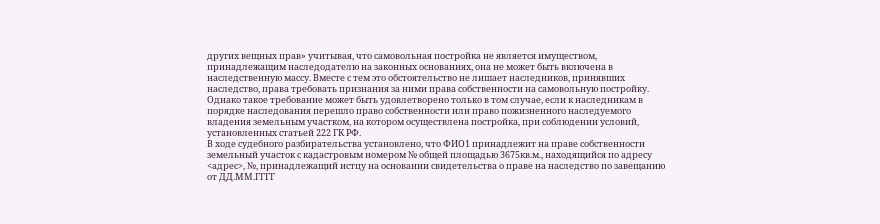других вещных прав» учитывая, что самовольная постройка не является имуществом, принадлежащим наследодателю на законных основаниях, она не может быть включена в наследственную массу. Вместе с тем это обстоятельство не лишает наследников, принявших наследство, права требовать признания за ними права собственности на самовольную постройку.
Однако такое требование может быть удовлетворено только в том случае, если к наследникам в порядке наследования перешло право собственности или право пожизненного наследуемого владения земельным участком, на котором осуществлена постройка, при соблюдении условий, установленных статьей 222 ГК РФ.
В ходе судебного разбирательства установлено, что ФИО1 принадлежит на праве собственности земельный участок с кадастровым номером № общей площадью 3675кв.м., находящийся по адресу <адрес>, №, принадлежащий истцу на основании свидетельства о праве на наследство по завещанию от ДД.ММ.ГГГГ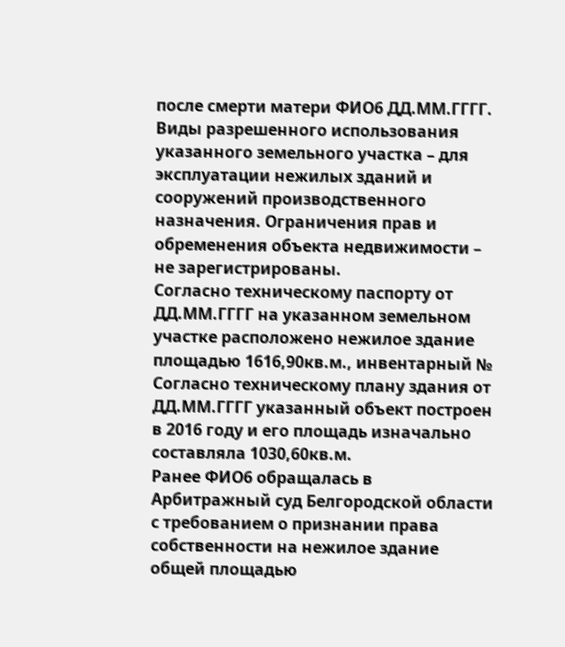после смерти матери ФИО6 ДД.ММ.ГГГГ.
Виды разрешенного использования указанного земельного участка – для эксплуатации нежилых зданий и сооружений производственного назначения. Ограничения прав и обременения объекта недвижимости – не зарегистрированы.
Согласно техническому паспорту от ДД.ММ.ГГГГ на указанном земельном участке расположено нежилое здание площадью 1616,90кв.м., инвентарный №
Согласно техническому плану здания от ДД.ММ.ГГГГ указанный объект построен в 2016 году и его площадь изначально составляла 1030,60кв.м.
Ранее ФИО6 обращалась в Арбитражный суд Белгородской области с требованием о признании права собственности на нежилое здание общей площадью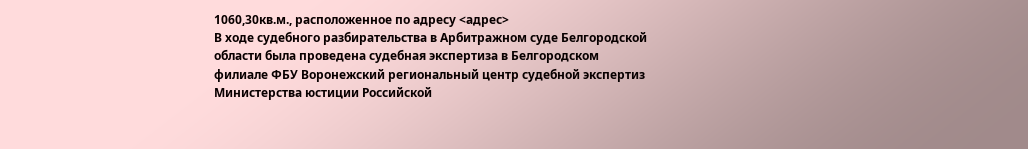1060,30кв.м., расположенное по адресу <адрес>
В ходе судебного разбирательства в Арбитражном суде Белгородской области была проведена судебная экспертиза в Белгородском филиале ФБУ Воронежский региональный центр судебной экспертиз Министерства юстиции Российской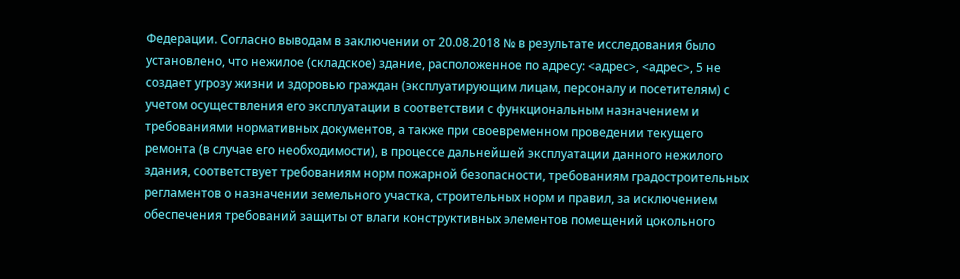Федерации. Согласно выводам в заключении от 20.08.2018 № в результате исследования было установлено, что нежилое (складское) здание, расположенное по адресу: <адрес>, <адрес>, 5 не создает угрозу жизни и здоровью граждан (эксплуатирующим лицам, персоналу и посетителям) с учетом осуществления его эксплуатации в соответствии с функциональным назначением и требованиями нормативных документов, а также при своевременном проведении текущего ремонта (в случае его необходимости), в процессе дальнейшей эксплуатации данного нежилого здания, соответствует требованиям норм пожарной безопасности, требованиям градостроительных регламентов о назначении земельного участка, строительных норм и правил, за исключением обеспечения требований защиты от влаги конструктивных элементов помещений цокольного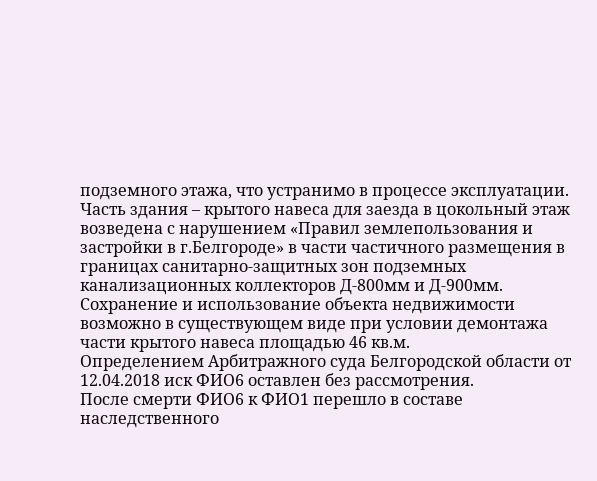подземного этажа, что устранимо в процессе эксплуатации. Часть здания – крытого навеса для заезда в цокольный этаж возведена с нарушением «Правил землепользования и застройки в г.Белгороде» в части частичного размещения в границах санитарно-защитных зон подземных канализационных коллекторов Д-800мм и Д-900мм. Сохранение и использование объекта недвижимости возможно в существующем виде при условии демонтажа части крытого навеса площадью 46 кв.м.
Определением Арбитражного суда Белгородской области от 12.04.2018 иск ФИО6 оставлен без рассмотрения.
После смерти ФИО6 к ФИО1 перешло в составе наследственного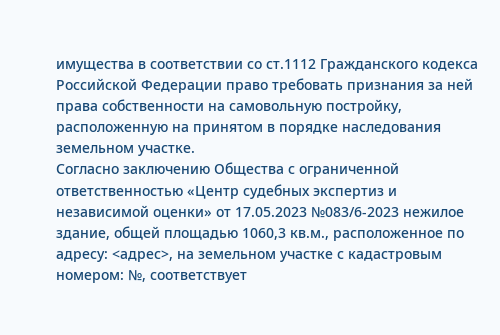имущества в соответствии со ст.1112 Гражданского кодекса Российской Федерации право требовать признания за ней права собственности на самовольную постройку, расположенную на принятом в порядке наследования земельном участке.
Согласно заключению Общества с ограниченной ответственностью «Центр судебных экспертиз и независимой оценки» от 17.05.2023 №083/6-2023 нежилое здание, общей площадью 1060,3 кв.м., расположенное по адресу: <адрес>, на земельном участке с кадастровым номером: №, соответствует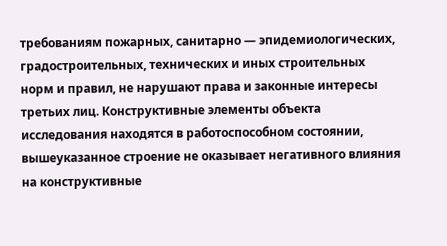требованиям пожарных, санитарно — эпидемиологических, градостроительных, технических и иных строительных норм и правил, не нарушают права и законные интересы третьих лиц. Конструктивные элементы объекта исследования находятся в работоспособном состоянии, вышеуказанное строение не оказывает негативного влияния на конструктивные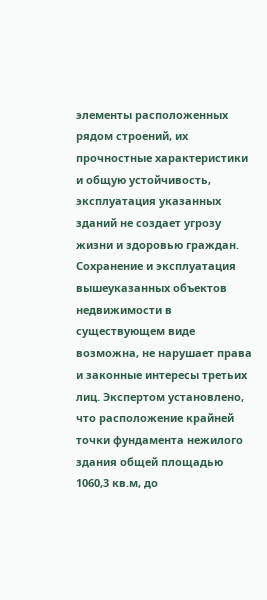элементы расположенных рядом строений, их прочностные характеристики и общую устойчивость, эксплуатация указанных зданий не создает угрозу жизни и здоровью граждан. Сохранение и эксплуатация вышеуказанных объектов недвижимости в существующем виде возможна, не нарушает права и законные интересы третьих лиц. Экспертом установлено, что расположение крайней точки фундамента нежилого здания общей площадью 1060,3 кв.м, до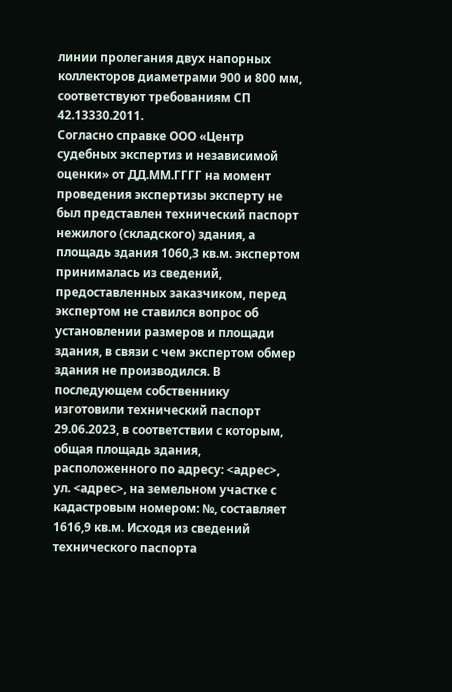линии пролегания двух напорных коллекторов диаметрами 900 и 800 мм, соответствуют требованиям СП 42.13330.2011.
Согласно справке ООО «Центр судебных экспертиз и независимой оценки» от ДД.ММ.ГГГГ на момент проведения экспертизы эксперту не был представлен технический паспорт нежилого (складского) здания, а площадь здания 1060,3 кв.м. экспертом принималась из сведений, предоставленных заказчиком, перед экспертом не ставился вопрос об установлении размеров и площади здания, в связи с чем экспертом обмер здания не производился. В последующем собственнику изготовили технический паспорт 29.06.2023, в соответствии с которым, общая площадь здания, расположенного по адресу: <адрес>, ул. <адрес>, на земельном участке с кадастровым номером: №, составляет 1616,9 кв.м. Исходя из сведений технического паспорта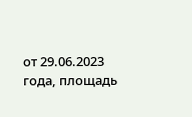от 29.06.2023 года, площадь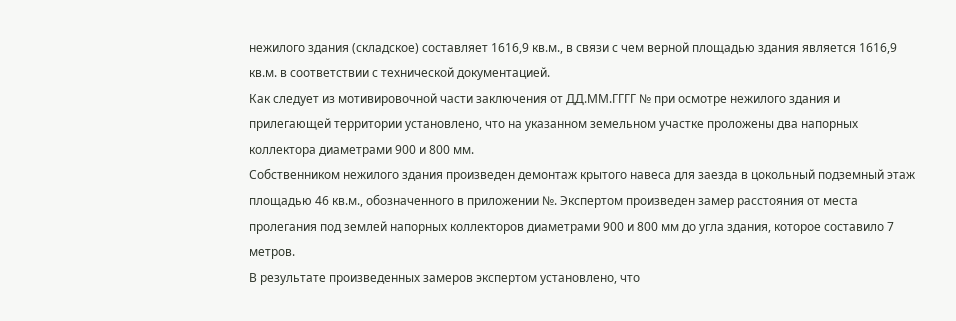нежилого здания (складское) составляет 1616,9 кв.м., в связи с чем верной площадью здания является 1616,9 кв.м. в соответствии с технической документацией.
Как следует из мотивировочной части заключения от ДД.ММ.ГГГГ № при осмотре нежилого здания и прилегающей территории установлено, что на указанном земельном участке проложены два напорных коллектора диаметрами 900 и 800 мм.
Собственником нежилого здания произведен демонтаж крытого навеса для заезда в цокольный подземный этаж площадью 46 кв.м., обозначенного в приложении №. Экспертом произведен замер расстояния от места пролегания под землей напорных коллекторов диаметрами 900 и 800 мм до угла здания, которое составило 7 метров.
В результате произведенных замеров экспертом установлено, что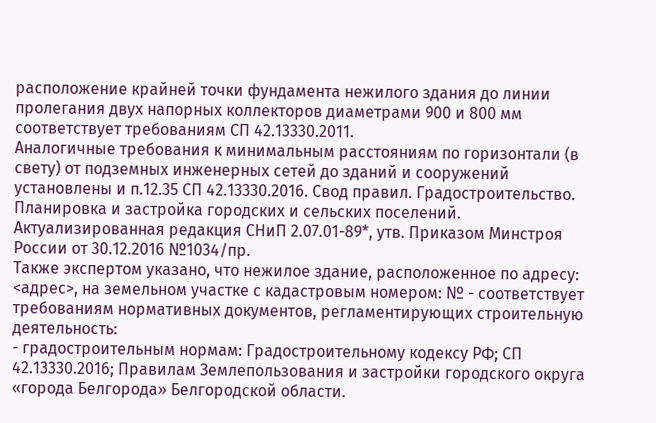расположение крайней точки фундамента нежилого здания до линии пролегания двух напорных коллекторов диаметрами 900 и 800 мм соответствует требованиям СП 42.13330.2011.
Аналогичные требования к минимальным расстояниям по горизонтали (в свету) от подземных инженерных сетей до зданий и сооружений установлены и п.12.35 СП 42.13330.2016. Свод правил. Градостроительство. Планировка и застройка городских и сельских поселений. Актуализированная редакция СНиП 2.07.01-89*, утв. Приказом Минстроя России от 30.12.2016 №1034/пр.
Также экспертом указано, что нежилое здание, расположенное по адресу: <адрес>, на земельном участке с кадастровым номером: № - соответствует требованиям нормативных документов, регламентирующих строительную деятельность:
- градостроительным нормам: Градостроительному кодексу РФ; СП 42.13330.2016; Правилам Землепользования и застройки городского округа «города Белгорода» Белгородской области.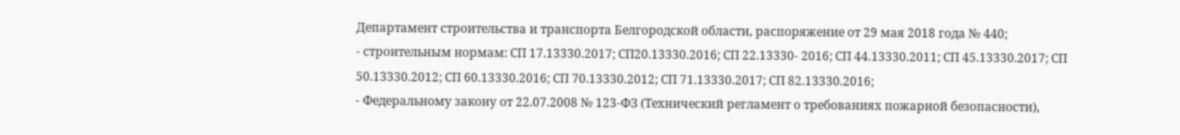Департамент строительства и транспорта Белгородской области, распоряжение от 29 мая 2018 года № 440;
- строительным нормам: СП 17.13330.2017; СП20.13330.2016; СП 22.13330- 2016; СП 44.13330.2011; СП 45.13330.2017; СП 50.13330.2012; СП 60.13330.2016; СП 70.13330.2012; СП 71.13330.2017; СП 82.13330.2016;
- Федеральному закону от 22.07.2008 № 123-ФЗ (Технический регламент о требованиях пожарной безопасности),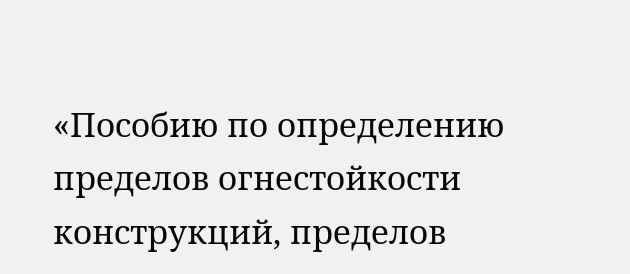«Пособию по определению пределов огнестойкости конструкций, пределов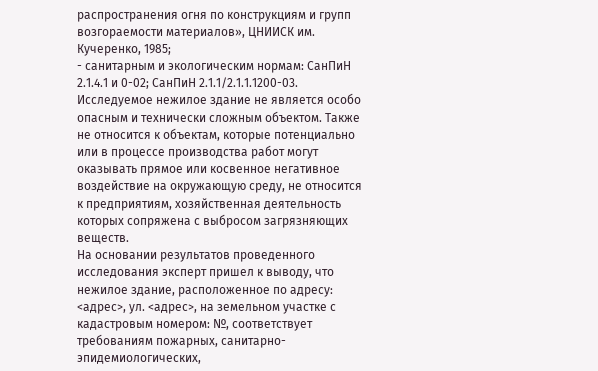распространения огня по конструкциям и групп возгораемости материалов», ЦНИИСК им. Кучеренко, 1985;
- санитарным и экологическим нормам: СанПиН 2.1.4.1 и 0-02; СанПиН 2.1.1/2.1.1.1200-03.
Исследуемое нежилое здание не является особо опасным и технически сложным объектом. Также не относится к объектам, которые потенциально или в процессе производства работ могут оказывать прямое или косвенное негативное воздействие на окружающую среду, не относится к предприятиям, хозяйственная деятельность которых сопряжена с выбросом загрязняющих веществ.
На основании результатов проведенного исследования эксперт пришел к выводу, что нежилое здание, расположенное по адресу: <адрес>, ул. <адрес>, на земельном участке с кадастровым номером: №, соответствует требованиям пожарных, санитарно-эпидемиологических,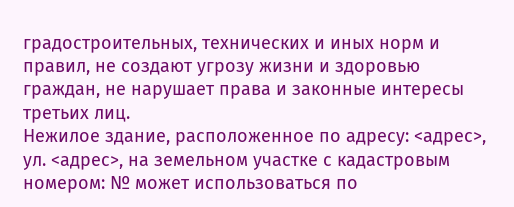градостроительных, технических и иных норм и правил, не создают угрозу жизни и здоровью граждан, не нарушает права и законные интересы третьих лиц.
Нежилое здание, расположенное по адресу: <адрес>, ул. <адрес>, на земельном участке с кадастровым номером: № может использоваться по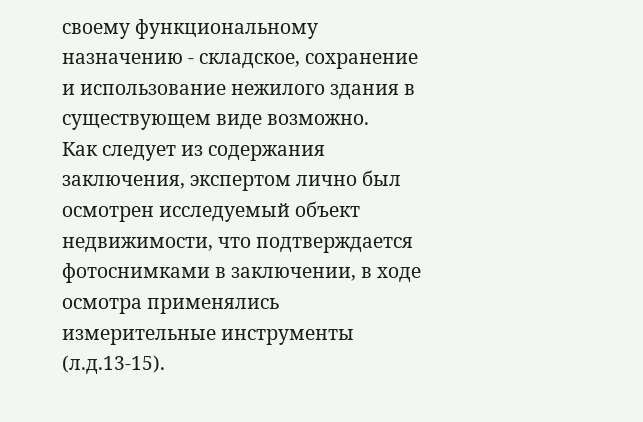своему функциональному назначению - складское, сохранение и использование нежилого здания в существующем виде возможно.
Как следует из содержания заключения, экспертом лично был осмотрен исследуемый объект недвижимости, что подтверждается фотоснимками в заключении, в ходе осмотра применялись измерительные инструменты (л.д.13-15).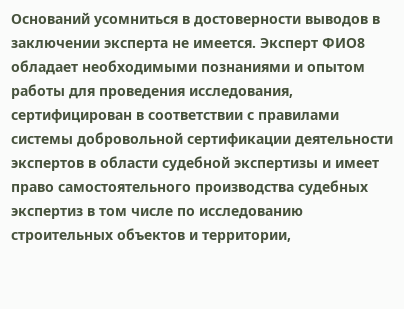Оснований усомниться в достоверности выводов в заключении эксперта не имеется. Эксперт ФИО8 обладает необходимыми познаниями и опытом работы для проведения исследования, сертифицирован в соответствии с правилами системы добровольной сертификации деятельности экспертов в области судебной экспертизы и имеет право самостоятельного производства судебных экспертиз в том числе по исследованию строительных объектов и территории,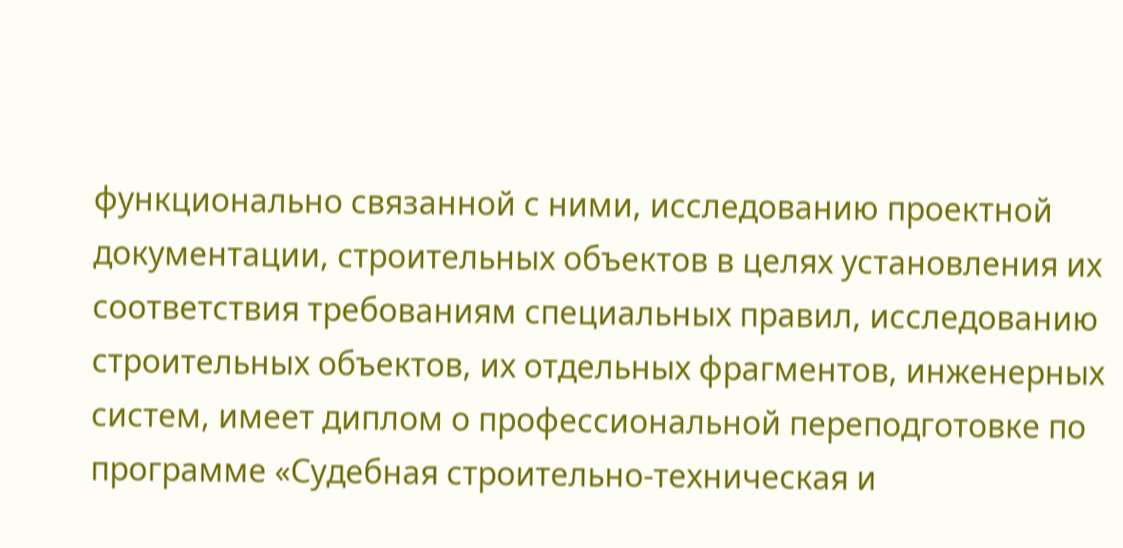функционально связанной с ними, исследованию проектной документации, строительных объектов в целях установления их соответствия требованиям специальных правил, исследованию строительных объектов, их отдельных фрагментов, инженерных систем, имеет диплом о профессиональной переподготовке по программе «Судебная строительно-техническая и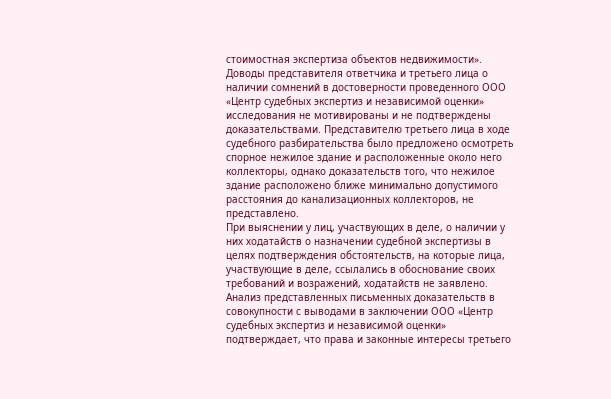стоимостная экспертиза объектов недвижимости».
Доводы представителя ответчика и третьего лица о наличии сомнений в достоверности проведенного ООО «Центр судебных экспертиз и независимой оценки» исследования не мотивированы и не подтверждены доказательствами. Представителю третьего лица в ходе судебного разбирательства было предложено осмотреть спорное нежилое здание и расположенные около него коллекторы, однако доказательств того, что нежилое здание расположено ближе минимально допустимого расстояния до канализационных коллекторов, не представлено.
При выяснении у лиц, участвующих в деле, о наличии у них ходатайств о назначении судебной экспертизы в целях подтверждения обстоятельств, на которые лица, участвующие в деле, ссылались в обоснование своих требований и возражений, ходатайств не заявлено.
Анализ представленных письменных доказательств в совокупности с выводами в заключении ООО «Центр судебных экспертиз и независимой оценки» подтверждает, что права и законные интересы третьего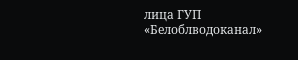лица ГУП «Белоблводоканал»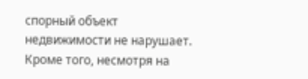спорный объект недвижимости не нарушает.
Кроме того, несмотря на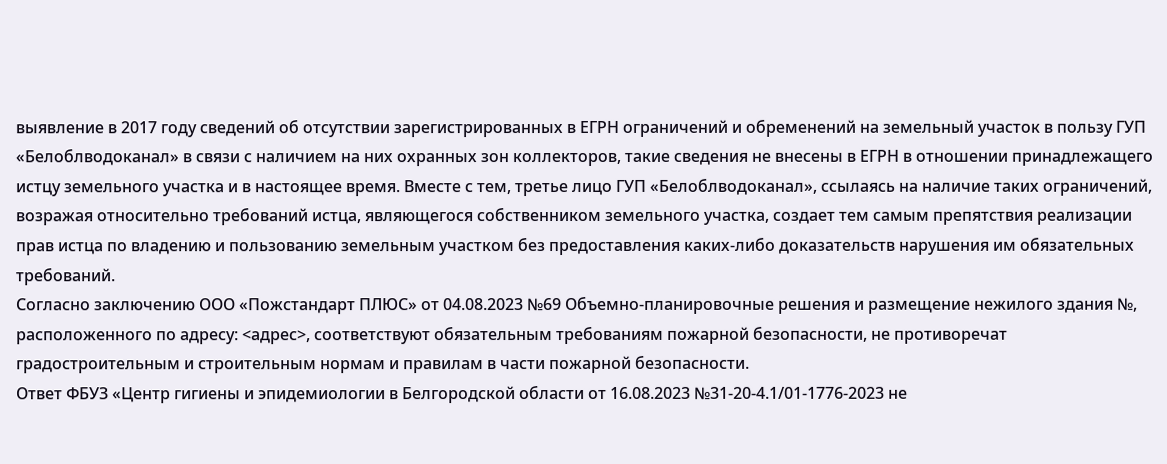выявление в 2017 году сведений об отсутствии зарегистрированных в ЕГРН ограничений и обременений на земельный участок в пользу ГУП «Белоблводоканал» в связи с наличием на них охранных зон коллекторов, такие сведения не внесены в ЕГРН в отношении принадлежащего истцу земельного участка и в настоящее время. Вместе с тем, третье лицо ГУП «Белоблводоканал», ссылаясь на наличие таких ограничений, возражая относительно требований истца, являющегося собственником земельного участка, создает тем самым препятствия реализации прав истца по владению и пользованию земельным участком без предоставления каких-либо доказательств нарушения им обязательных требований.
Согласно заключению ООО «Пожстандарт ПЛЮС» от 04.08.2023 №69 Объемно-планировочные решения и размещение нежилого здания №, расположенного по адресу: <адрес>, соответствуют обязательным требованиям пожарной безопасности, не противоречат градостроительным и строительным нормам и правилам в части пожарной безопасности.
Ответ ФБУЗ «Центр гигиены и эпидемиологии в Белгородской области от 16.08.2023 №31-20-4.1/01-1776-2023 не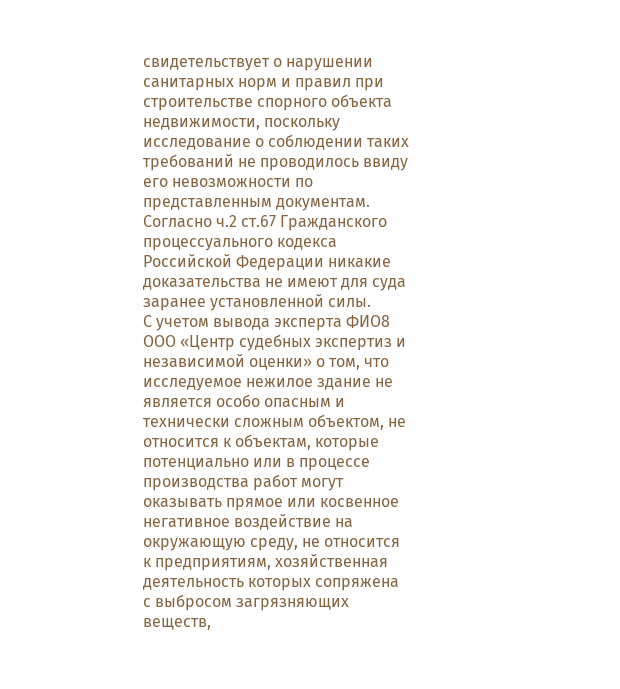свидетельствует о нарушении санитарных норм и правил при строительстве спорного объекта недвижимости, поскольку исследование о соблюдении таких требований не проводилось ввиду его невозможности по представленным документам.
Согласно ч.2 ст.67 Гражданского процессуального кодекса Российской Федерации никакие доказательства не имеют для суда заранее установленной силы.
С учетом вывода эксперта ФИО8 ООО «Центр судебных экспертиз и независимой оценки» о том, что исследуемое нежилое здание не является особо опасным и технически сложным объектом, не относится к объектам, которые потенциально или в процессе производства работ могут оказывать прямое или косвенное негативное воздействие на окружающую среду, не относится к предприятиям, хозяйственная деятельность которых сопряжена с выбросом загрязняющих веществ,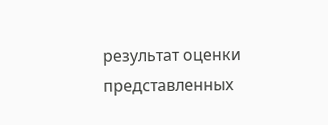результат оценки представленных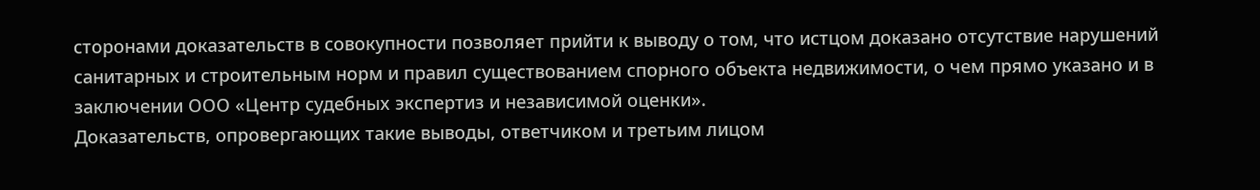сторонами доказательств в совокупности позволяет прийти к выводу о том, что истцом доказано отсутствие нарушений санитарных и строительным норм и правил существованием спорного объекта недвижимости, о чем прямо указано и в заключении ООО «Центр судебных экспертиз и независимой оценки».
Доказательств, опровергающих такие выводы, ответчиком и третьим лицом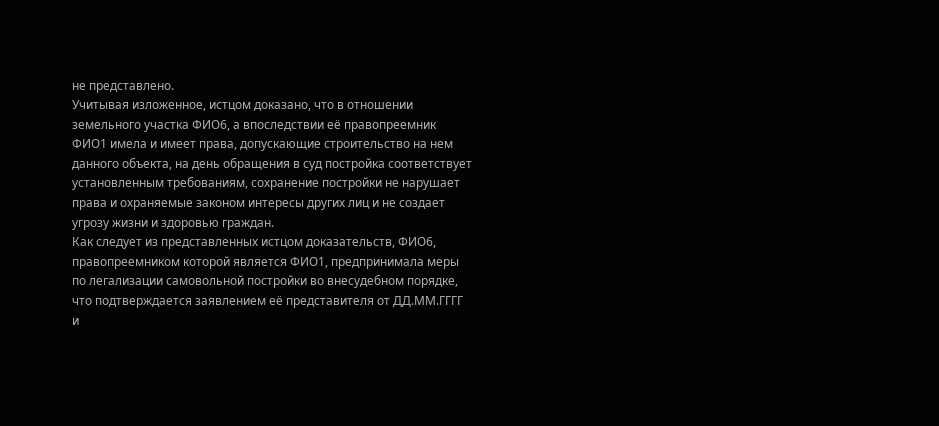не представлено.
Учитывая изложенное, истцом доказано, что в отношении земельного участка ФИО6, а впоследствии её правопреемник ФИО1 имела и имеет права, допускающие строительство на нем данного объекта, на день обращения в суд постройка соответствует установленным требованиям, сохранение постройки не нарушает права и охраняемые законом интересы других лиц и не создает угрозу жизни и здоровью граждан.
Как следует из представленных истцом доказательств, ФИО6, правопреемником которой является ФИО1, предпринимала меры по легализации самовольной постройки во внесудебном порядке, что подтверждается заявлением её представителя от ДД.ММ.ГГГГ и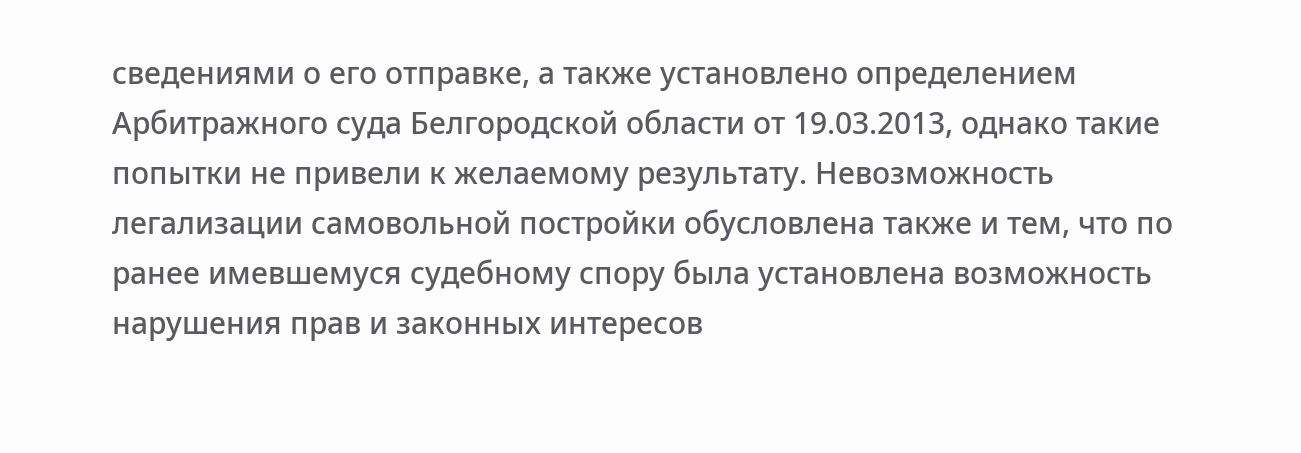сведениями о его отправке, а также установлено определением Арбитражного суда Белгородской области от 19.03.2013, однако такие попытки не привели к желаемому результату. Невозможность легализации самовольной постройки обусловлена также и тем, что по ранее имевшемуся судебному спору была установлена возможность нарушения прав и законных интересов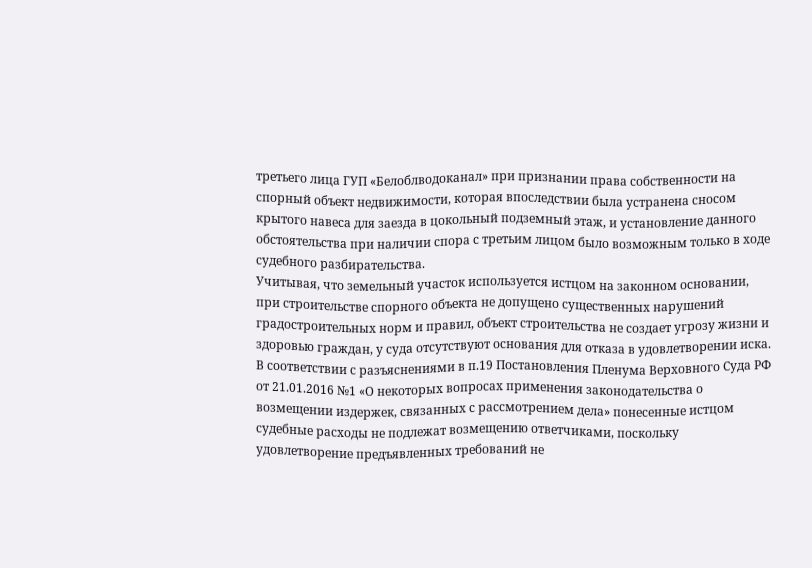третьего лица ГУП «Белоблводоканал» при признании права собственности на спорный объект недвижимости, которая впоследствии была устранена сносом крытого навеса для заезда в цокольный подземный этаж, и установление данного обстоятельства при наличии спора с третьим лицом было возможным только в ходе судебного разбирательства.
Учитывая, что земельный участок используется истцом на законном основании, при строительстве спорного объекта не допущено существенных нарушений градостроительных норм и правил, объект строительства не создает угрозу жизни и здоровью граждан, у суда отсутствуют основания для отказа в удовлетворении иска.
В соответствии с разъяснениями в п.19 Постановления Пленума Верховного Суда РФ от 21.01.2016 №1 «О некоторых вопросах применения законодательства о возмещении издержек, связанных с рассмотрением дела» понесенные истцом судебные расходы не подлежат возмещению ответчиками, поскольку удовлетворение предъявленных требований не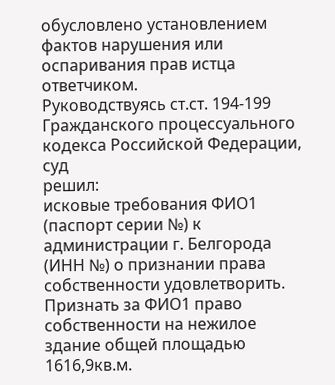обусловлено установлением фактов нарушения или оспаривания прав истца ответчиком.
Руководствуясь ст.ст. 194-199 Гражданского процессуального кодекса Российской Федерации, суд
решил:
исковые требования ФИО1 (паспорт серии №) к администрации г. Белгорода (ИНН №) о признании права собственности удовлетворить.
Признать за ФИО1 право собственности на нежилое здание общей площадью 1616,9кв.м.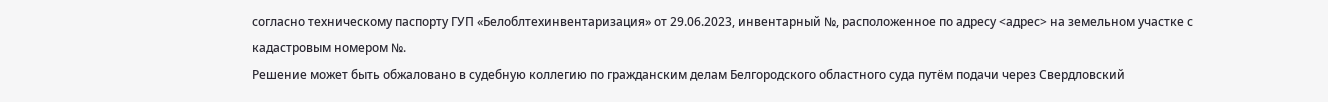согласно техническому паспорту ГУП «Белоблтехинвентаризация» от 29.06.2023, инвентарный №, расположенное по адресу <адрес> на земельном участке с кадастровым номером №.
Решение может быть обжаловано в судебную коллегию по гражданским делам Белгородского областного суда путём подачи через Свердловский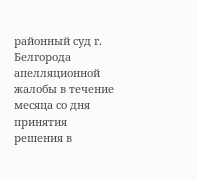районный суд г. Белгорода апелляционной жалобы в течение месяца со дня принятия решения в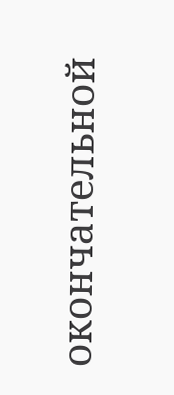окончательной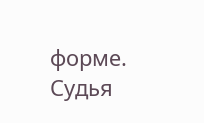форме.
Судья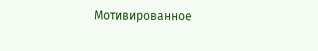Мотивированное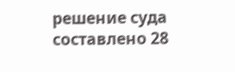решение суда составлено 28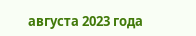августа 2023 года